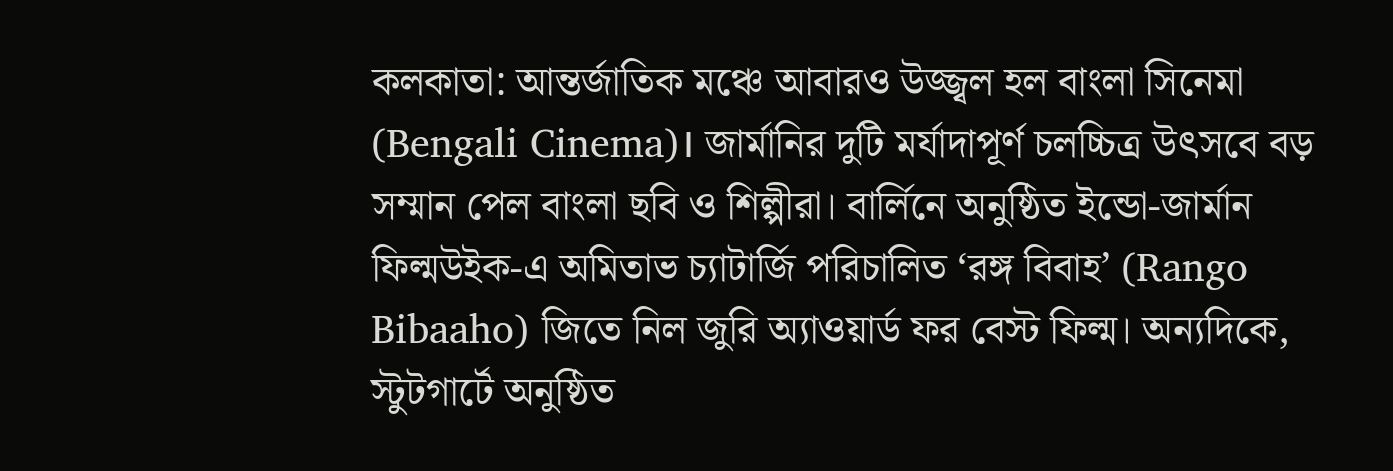কলকাতা: আন্তর্জাতিক মঞ্চে আবারও উজ্জ্বল হল বাংলা সিনেমা (Bengali Cinema)। জার্মানির দুটি মর্যাদাপূর্ণ চলচ্চিত্র উৎসবে বড় সম্মান পেল বাংলা ছবি ও শিল্পীরা। বার্লিনে অনুষ্ঠিত ইন্ডো-জার্মান ফিল্মউইক-এ অমিতাভ চ্যাটার্জি পরিচালিত ‘রঙ্গ বিবাহ’ (Rango Bibaaho) জিতে নিল জুরি অ্যাওয়ার্ড ফর বেস্ট ফিল্ম। অন্যদিকে, স্টুটগার্টে অনুষ্ঠিত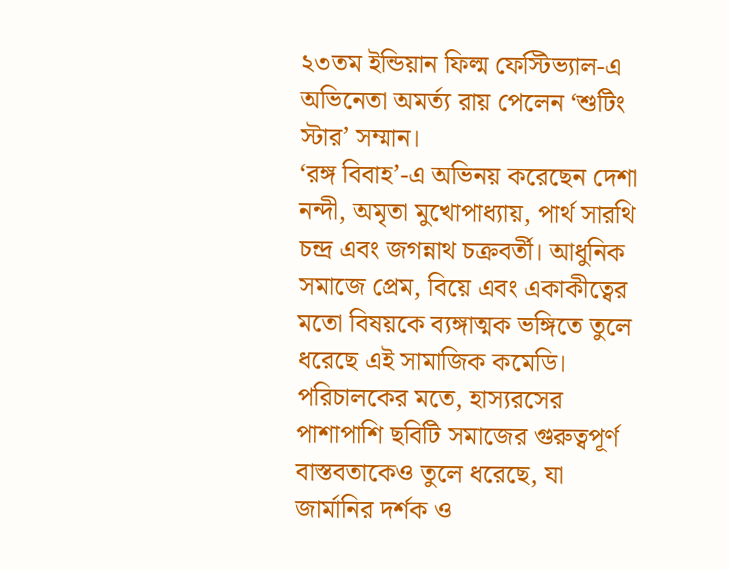২৩তম ইন্ডিয়ান ফিল্ম ফেস্টিভ্যাল-এ অভিনেতা অমর্ত্য রায় পেলেন ‘শুটিং স্টার’ সম্মান।
‘রঙ্গ বিবাহ’-এ অভিনয় করেছেন দেশা নন্দী, অমৃতা মুখোপাধ্যায়, পার্থ সারথি চন্দ্র এবং জগন্নাথ চক্রবর্তী। আধুনিক সমাজে প্রেম, বিয়ে এবং একাকীত্বের মতো বিষয়কে ব্যঙ্গাত্মক ভঙ্গিতে তুলে ধরেছে এই সামাজিক কমেডি। পরিচালকের মতে, হাস্যরসের পাশাপাশি ছবিটি সমাজের গুরুত্বপূর্ণ বাস্তবতাকেও তুলে ধরেছে, যা জার্মানির দর্শক ও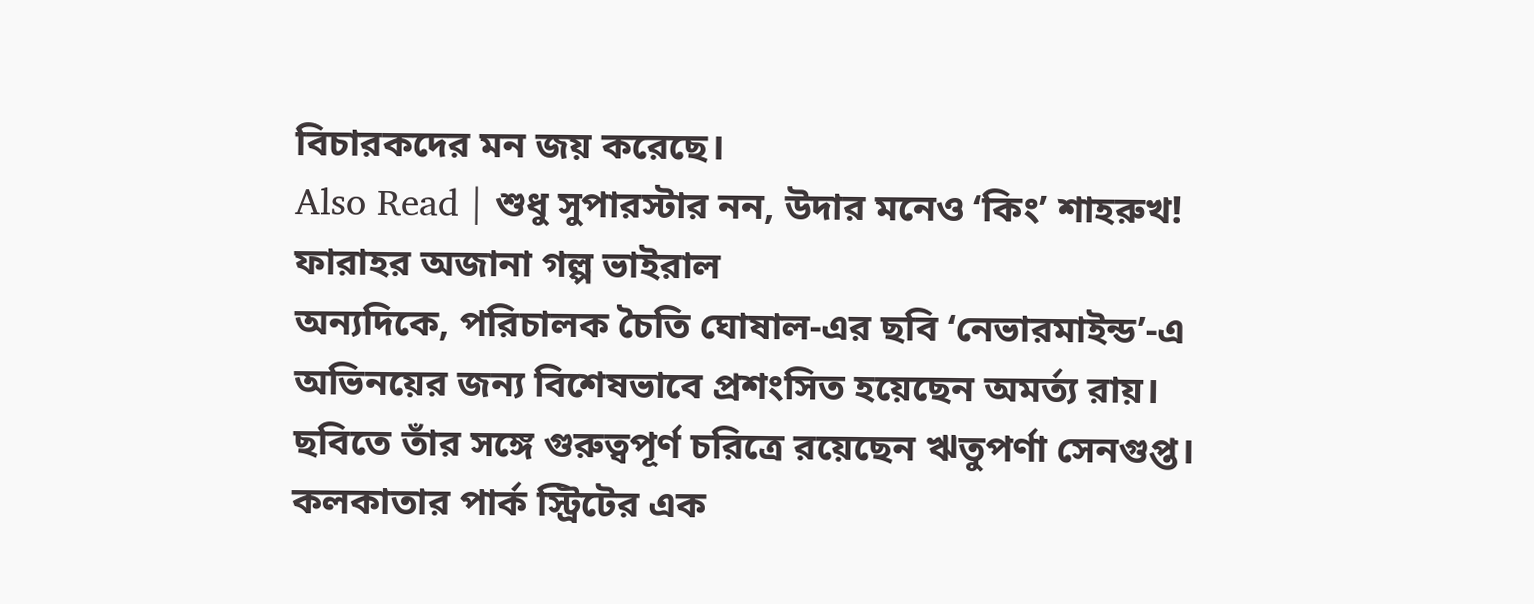বিচারকদের মন জয় করেছে।
Also Read | শুধু সুপারস্টার নন, উদার মনেও ‘কিং’ শাহরুখ! ফারাহর অজানা গল্প ভাইরাল
অন্যদিকে, পরিচালক চৈতি ঘোষাল-এর ছবি ‘নেভারমাইন্ড’-এ অভিনয়ের জন্য বিশেষভাবে প্রশংসিত হয়েছেন অমর্ত্য রায়। ছবিতে তাঁর সঙ্গে গুরুত্বপূর্ণ চরিত্রে রয়েছেন ঋতুপর্ণা সেনগুপ্ত। কলকাতার পার্ক স্ট্রিটের এক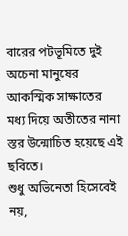বারের পটভূমিতে দুই অচেনা মানুষের আকস্মিক সাক্ষাতের মধ্য দিয়ে অতীতের নানা স্তর উন্মোচিত হয়েছে এই ছবিতে।
শুধু অভিনেতা হিসেবেই নয়,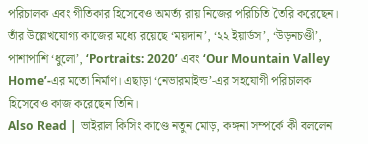পরিচালক এবং গীতিকার হিসেবেও অমর্ত্য রায় নিজের পরিচিতি তৈরি করেছেন। তাঁর উল্লেখযোগ্য কাজের মধ্যে রয়েছে ‘ময়দান’, ‘২২ ইয়ার্ডস’, ‘উড়নচণ্ডী’, পাশাপাশি ‘ধুলো’, ‘Portraits: 2020’ এবং ‘Our Mountain Valley Home’-এর মতো নির্মাণ। এছাড়া ‘নেভারমাইন্ড’-এর সহযোগী পরিচালক হিসেবেও কাজ করেছেন তিনি।
Also Read | ভাইরাল কিসিং কাণ্ডে নতুন মোড়, কঙ্গনা সম্পর্কে কী বললেন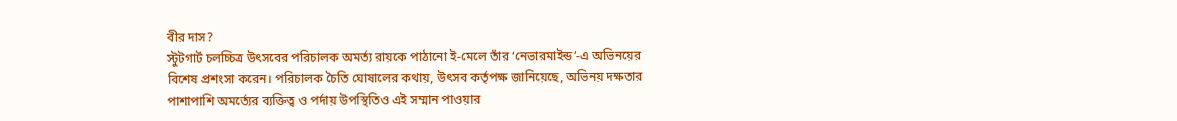বীর দাস?
স্টুটগার্ট চলচ্চিত্র উৎসবের পরিচালক অমর্ত্য রায়কে পাঠানো ই-মেলে তাঁর ‘নেভারমাইন্ড’-এ অভিনয়ের বিশেষ প্রশংসা করেন। পরিচালক চৈতি ঘোষালের কথায়, উৎসব কর্তৃপক্ষ জানিয়েছে, অভিনয় দক্ষতার পাশাপাশি অমর্ত্যের ব্যক্তিত্ব ও পর্দায় উপস্থিতিও এই সম্মান পাওয়ার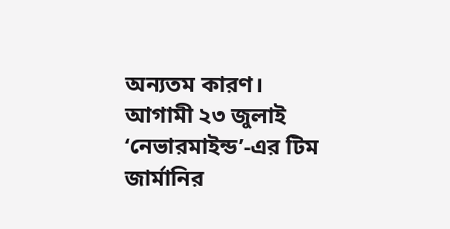অন্যতম কারণ।
আগামী ২৩ জুলাই ‘নেভারমাইন্ড’-এর টিম জার্মানির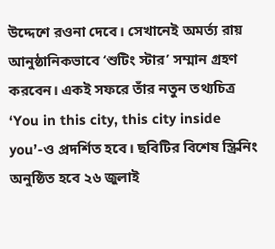উদ্দেশে রওনা দেবে। সেখানেই অমর্ত্য রায় আনুষ্ঠানিকভাবে ‘শুটিং স্টার’ সম্মান গ্রহণ করবেন। একই সফরে তাঁর নতুন তথ্যচিত্র ‘You in this city, this city inside you’-ও প্রদর্শিত হবে। ছবিটির বিশেষ স্ক্রিনিং অনুষ্ঠিত হবে ২৬ জুলাই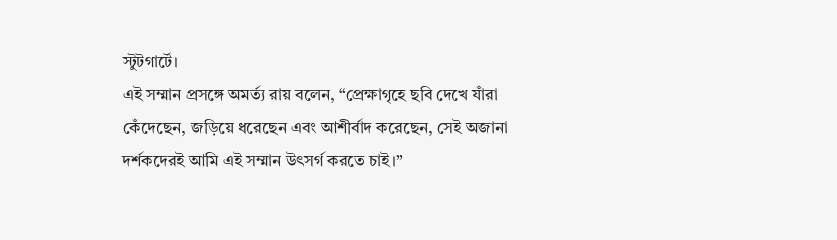স্টুটগার্টে।
এই সম্মান প্রসঙ্গে অমর্ত্য রায় বলেন, “প্রেক্ষাগৃহে ছবি দেখে যাঁরা কেঁদেছেন, জড়িয়ে ধরেছেন এবং আশীর্বাদ করেছেন, সেই অজানা দর্শকদেরই আমি এই সম্মান উৎসর্গ করতে চাই।”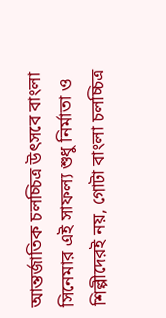আন্তর্জাতিক চলচ্চিত্র উৎসবে বাংলা সিনেমার এই সাফল্য শুধু নির্মাতা ও শিল্পীদেরই নয়, গোটা বাংলা চলচ্চিত্র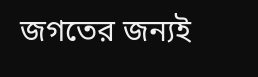জগতের জন্যই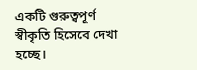একটি গুরুত্বপূর্ণ স্বীকৃতি হিসেবে দেখা হচ্ছে।